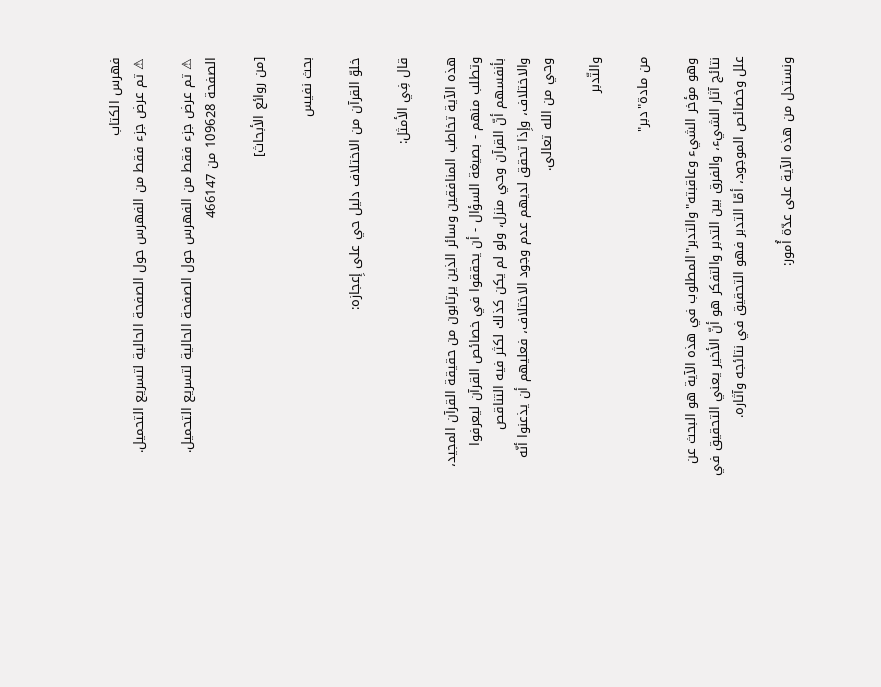فهرس الكتاب
⚠ تم عرض جزء فقط من الفهرس حول الصفحة الحالية لتسريع التحميل.

⚠ تم عرض جزء فقط من الفهرس حول الصفحة الحالية لتسريع التحميل.
الصفحة 109628 من 466147

[من روائع الأبحاث]

بحث نفيس

خلوّ القرآن من الاختلاف دليل حي على إِعجازه:

قال فِي الأمثل:

هذه الآية تخاطب المنافقين وسائر الذين يرتابون من حقيقة القرآن المجيد، وتطلب منهم - بصيغة السؤال - أن يحققوا في خصائص القرآن ليعرفوا بأنفسهم أنّ القرآن وحي منزل، ولو لم يكن كذلك لكثر فيه التناقص والاختلاف، وإِذا تحقق لديهم عدم وجود الاختلاف، فعليهم أن يذعنوا أنّه وحي من الله تعالى.

والتّدبر

من مادة"دبر"

وهو مؤخر الشيء وعاقبته"والتدبر"المطلوب في هذه الآية هو البحث عن نتائج آثار الشيء، والفرق بين التدبر والتفكر هو أنّ الأخير يعني التحقيق في علل وخصائص الموجود، أمّا التدبر فهو التحقيق في نتائجه وآثاره.

ونستدل من هذه الآية على عدّة أُمور: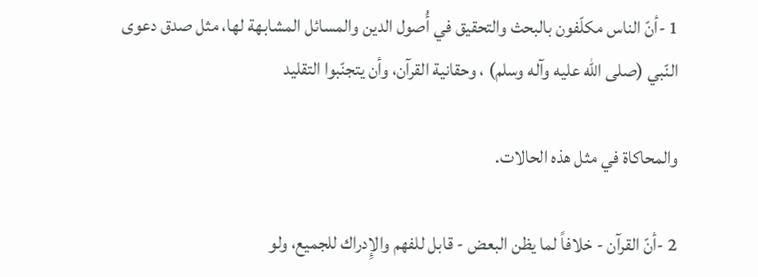1 -أنّ الناس مكلّفون بالبحث والتحقيق في أُصول الدين والمسائل المشابهة لها، مثل صدق دعوى النّبي (صلى الله عليه وآله وسلم) ، وحقانية القرآن، وأن يتجنّبوا التقليد

والمحاكاة في مثل هذه الحالات.

2 -أنّ القرآن - خلافاً لما يظن البعض - قابل للفهم والإِدراك للجميع، ولو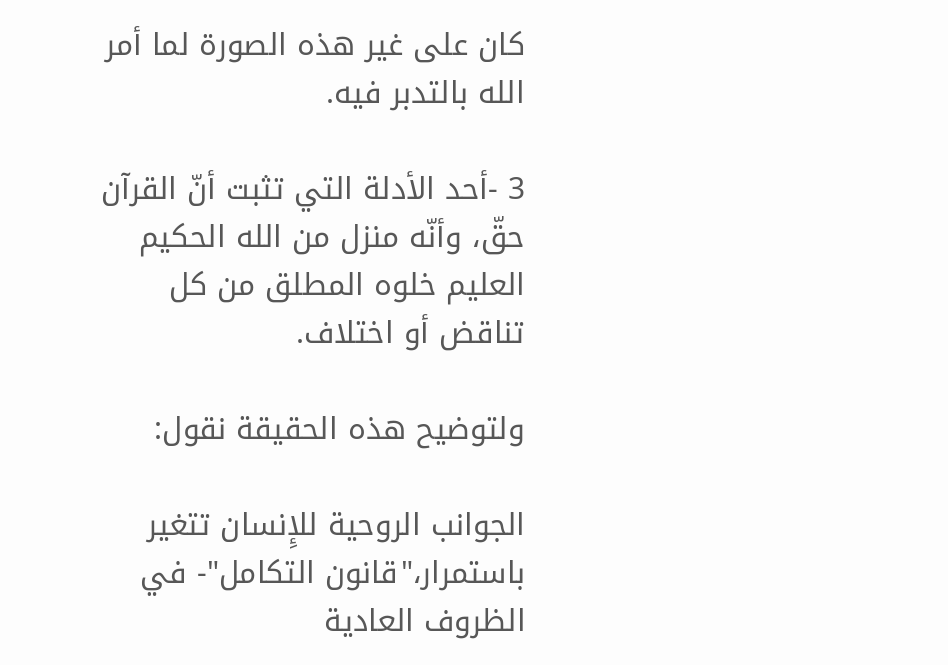كان على غير هذه الصورة لما أمر الله بالتدبر فيه.

3 -أحد الأدلة التي تثبت أنّ القرآن حقّ، وأنّه منزل من الله الحكيم العليم خلوه المطلق من كل تناقض أو اختلاف.

ولتوضيح هذه الحقيقة نقول:

الجوانب الروحية للإِنسان تتغير باستمرار،"قانون التكامل"- في الظروف العادية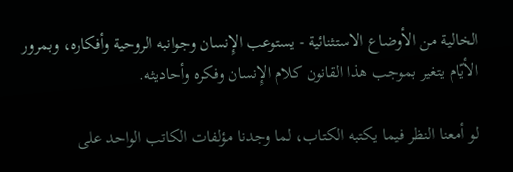الخالية من الأوضاع الاستثنائية - يستوعب الإِنسان وجوانبه الروحية وأفكاره، وبمرور الأيّام يتغير بموجب هذا القانون كلام الإِنسان وفكره وأحاديثه.

لو أمعنا النظر فيما يكتبه الكتاب، لما وجدنا مؤلفات الكاتب الواحد على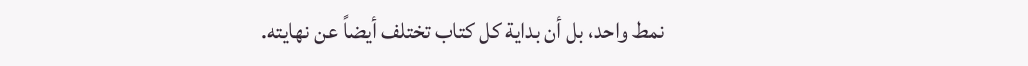نمط واحد، بل أن بداية كل كتاب تختلف أيضاً عن نهايته.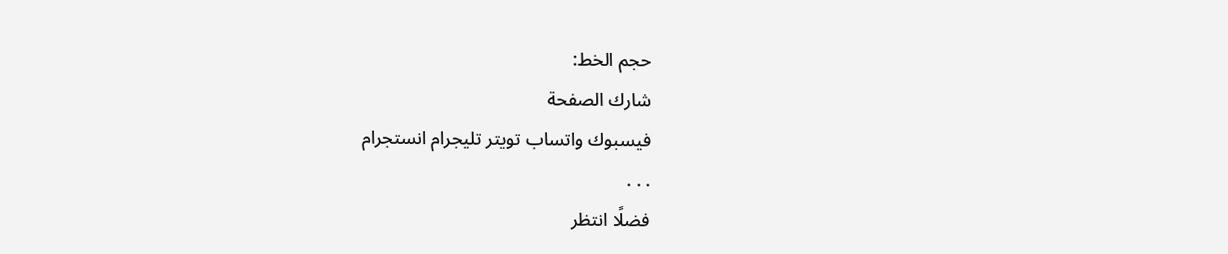حجم الخط:
شارك الصفحة
فيسبوك واتساب تويتر تليجرام انستجرام
. . .
فضلًا انتظر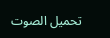تحميل الصوت